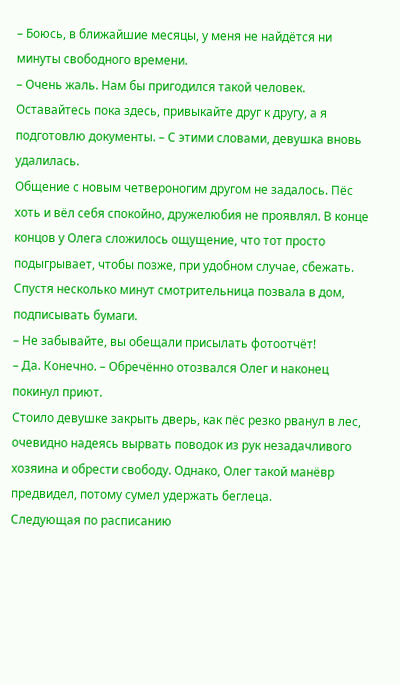– Боюсь, в ближайшие месяцы, у меня не найдётся ни минуты свободного времени.
– Очень жаль. Нам бы пригодился такой человек. Оставайтесь пока здесь, привыкайте друг к другу, а я подготовлю документы. – С этими словами, девушка вновь удалилась.
Общение с новым четвероногим другом не задалось. Пёс хоть и вёл себя спокойно, дружелюбия не проявлял. В конце концов у Олега сложилось ощущение, что тот просто подыгрывает, чтобы позже, при удобном случае, сбежать. Спустя несколько минут смотрительница позвала в дом, подписывать бумаги.
– Не забывайте, вы обещали присылать фотоотчёт!
– Да. Конечно. – Обречённо отозвался Олег и наконец покинул приют.
Стоило девушке закрыть дверь, как пёс резко рванул в лес, очевидно надеясь вырвать поводок из рук незадачливого хозяина и обрести свободу. Однако, Олег такой манёвр предвидел, потому сумел удержать беглеца.
Следующая по расписанию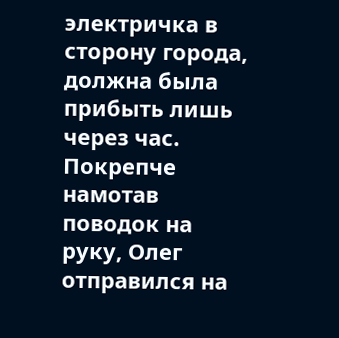электричка в сторону города, должна была прибыть лишь через час. Покрепче намотав поводок на руку, Олег отправился на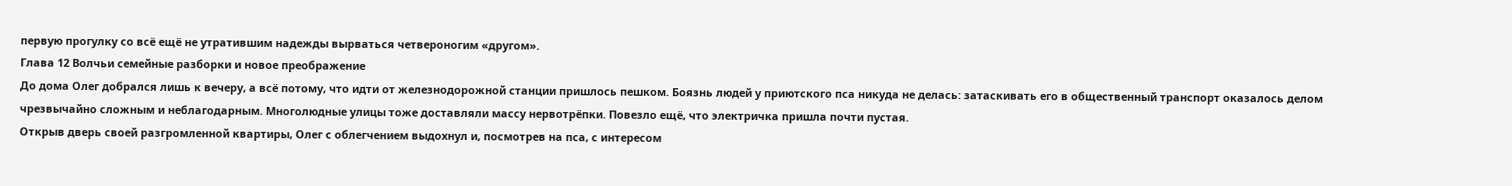первую прогулку со всё ещё не утратившим надежды вырваться четвероногим «другом».
Глава 12 Волчьи семейные разборки и новое преображение
До дома Олег добрался лишь к вечеру, а всё потому, что идти от железнодорожной станции пришлось пешком. Боязнь людей у приютского пса никуда не делась: затаскивать его в общественный транспорт оказалось делом чрезвычайно сложным и неблагодарным. Многолюдные улицы тоже доставляли массу нервотрёпки. Повезло ещё, что электричка пришла почти пустая.
Открыв дверь своей разгромленной квартиры, Олег с облегчением выдохнул и, посмотрев на пса, с интересом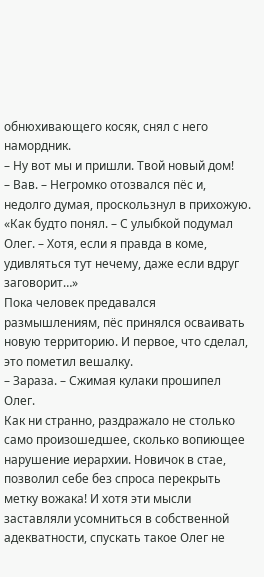обнюхивающего косяк, снял с него намордник.
– Ну вот мы и пришли. Твой новый дом!
– Вав. – Негромко отозвался пёс и, недолго думая, проскользнул в прихожую.
«Как будто понял. – С улыбкой подумал Олег. – Хотя, если я правда в коме, удивляться тут нечему, даже если вдруг заговорит…»
Пока человек предавался размышлениям, пёс принялся осваивать новую территорию. И первое, что сделал, это пометил вешалку.
– Зараза. – Сжимая кулаки прошипел Олег.
Как ни странно, раздражало не столько само произошедшее, сколько вопиющее нарушение иерархии. Новичок в стае, позволил себе без спроса перекрыть метку вожака! И хотя эти мысли заставляли усомниться в собственной адекватности, спускать такое Олег не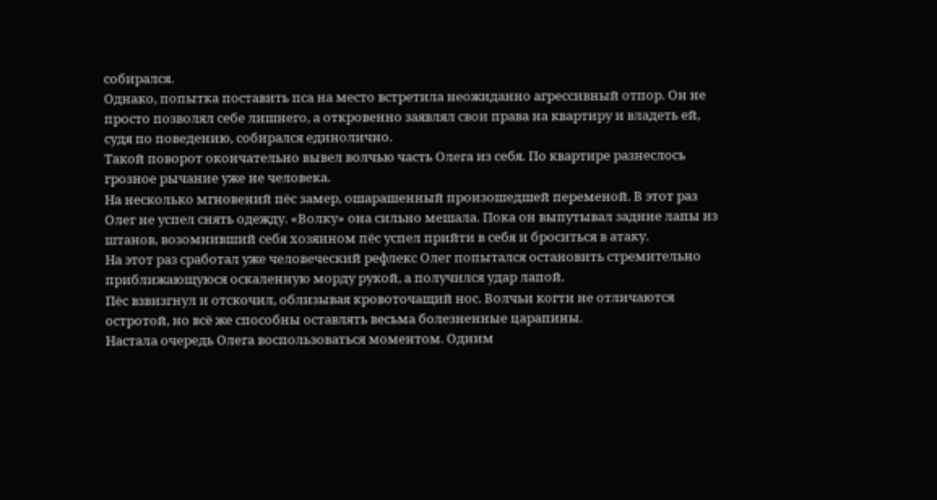собирался.
Однако, попытка поставить пса на место встретила неожиданно агрессивный отпор. Он не просто позволял себе лишнего, а откровенно заявлял свои права на квартиру и владеть ей, судя по поведению, собирался единолично.
Такой поворот окончательно вывел волчью часть Олега из себя. По квартире разнеслось грозное рычание уже не человека.
На несколько мгновений пёс замер, ошарашенный произошедшей переменой. В этот раз Олег не успел снять одежду. «Волку» она сильно мешала. Пока он выпутывал задние лапы из штанов, возомнивший себя хозяином пёс успел прийти в себя и броситься в атаку.
На этот раз сработал уже человеческий рефлекс Олег попытался остановить стремительно приближающуюся оскаленную морду рукой, а получился удар лапой.
Пёс взвизгнул и отскочил, облизывая кровоточащий нос. Волчьи когти не отличаются остротой, но всё же способны оставлять весьма болезненные царапины.
Настала очередь Олега воспользоваться моментом. Одним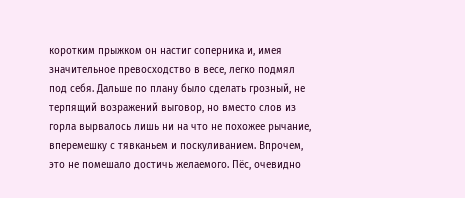коротким прыжком он настиг соперника и, имея значительное превосходство в весе, легко подмял под себя. Дальше по плану было сделать грозный, не терпящий возражений выговор, но вместо слов из горла вырвалось лишь ни на что не похожее рычание, вперемешку с тявканьем и поскуливанием. Впрочем, это не помешало достичь желаемого. Пёс, очевидно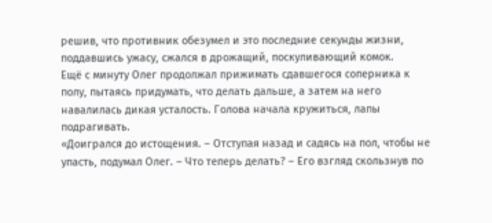решив, что противник обезумел и это последние секунды жизни, поддавшись ужасу, сжался в дрожащий, поскуливающий комок.
Ещё с минуту Олег продолжал прижимать сдавшегося соперника к полу, пытаясь придумать, что делать дальше, а затем на него навалилась дикая усталость. Голова начала кружиться, лапы подрагивать.
«Доигрался до истощения. – Отступая назад и садясь на пол, чтобы не упасть, подумал Олег. – Что теперь делать? – Его взгляд скользнув по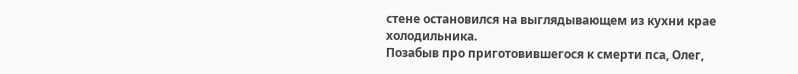стене остановился на выглядывающем из кухни крае холодильника.
Позабыв про приготовившегося к смерти пса, Олег,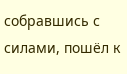собравшись с силами, пошёл к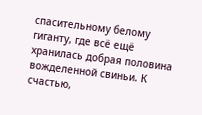спасительному белому гиганту, где всё ещё хранилась добрая половина вожделенной свиньи. К счастью,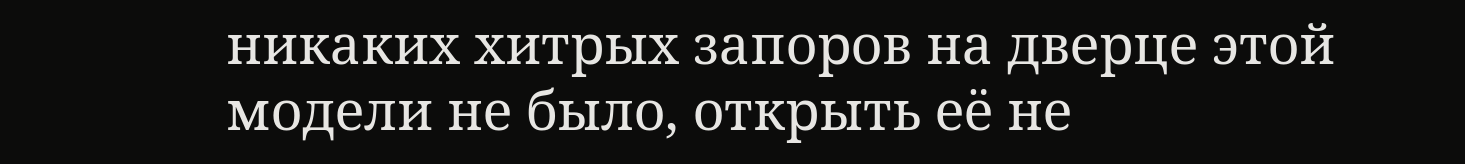никаких хитрых запоров на дверце этой модели не было, открыть её не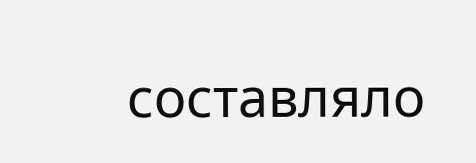составляло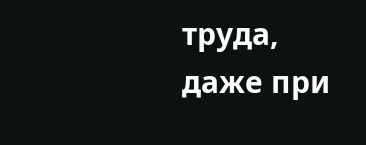труда, даже при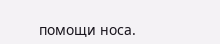помощи носа.